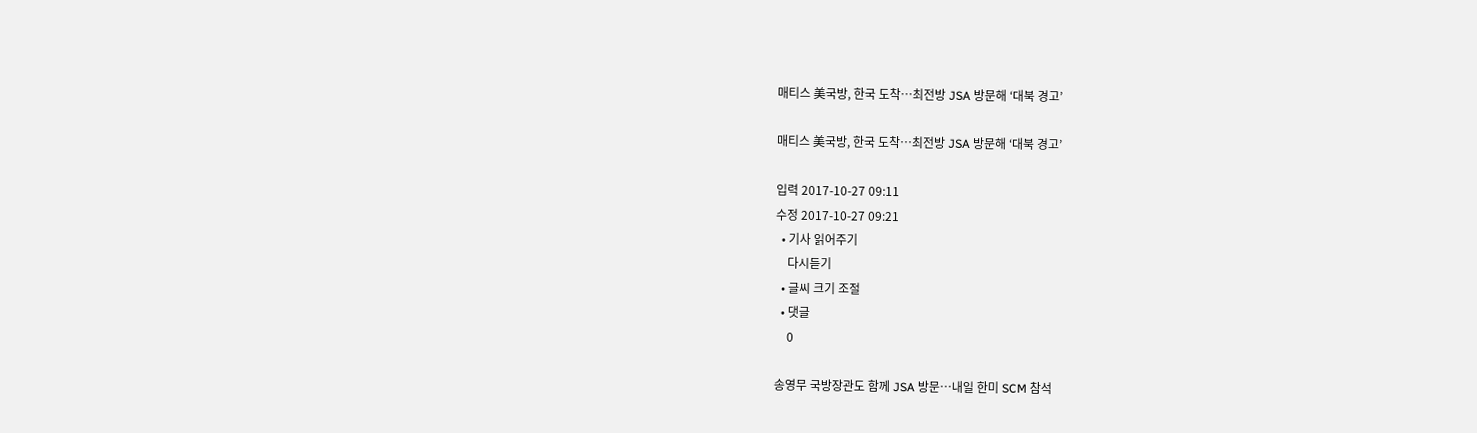매티스 美국방, 한국 도착…최전방 JSA 방문해 ‘대북 경고’

매티스 美국방, 한국 도착…최전방 JSA 방문해 ‘대북 경고’

입력 2017-10-27 09:11
수정 2017-10-27 09:21
  • 기사 읽어주기
    다시듣기
  • 글씨 크기 조절
  • 댓글
    0

송영무 국방장관도 함께 JSA 방문…내일 한미 SCM 참석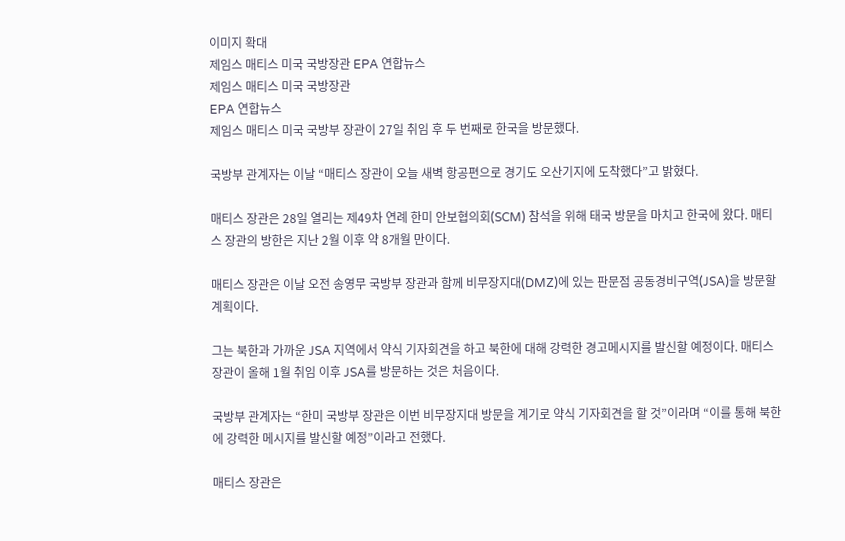이미지 확대
제임스 매티스 미국 국방장관 EPA 연합뉴스
제임스 매티스 미국 국방장관
EPA 연합뉴스
제임스 매티스 미국 국방부 장관이 27일 취임 후 두 번째로 한국을 방문했다.

국방부 관계자는 이날 “매티스 장관이 오늘 새벽 항공편으로 경기도 오산기지에 도착했다”고 밝혔다.

매티스 장관은 28일 열리는 제49차 연례 한미 안보협의회(SCM) 참석을 위해 태국 방문을 마치고 한국에 왔다. 매티스 장관의 방한은 지난 2월 이후 약 8개월 만이다.

매티스 장관은 이날 오전 송영무 국방부 장관과 함께 비무장지대(DMZ)에 있는 판문점 공동경비구역(JSA)을 방문할 계획이다.

그는 북한과 가까운 JSA 지역에서 약식 기자회견을 하고 북한에 대해 강력한 경고메시지를 발신할 예정이다. 매티스 장관이 올해 1월 취임 이후 JSA를 방문하는 것은 처음이다.

국방부 관계자는 “한미 국방부 장관은 이번 비무장지대 방문을 계기로 약식 기자회견을 할 것”이라며 “이를 통해 북한에 강력한 메시지를 발신할 예정”이라고 전했다.

매티스 장관은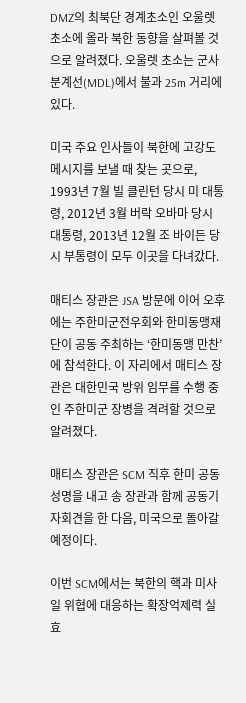DMZ의 최북단 경계초소인 오울렛 초소에 올라 북한 동향을 살펴볼 것으로 알려졌다. 오울렛 초소는 군사분계선(MDL)에서 불과 25m 거리에 있다.

미국 주요 인사들이 북한에 고강도 메시지를 보낼 때 찾는 곳으로, 1993년 7월 빌 클린턴 당시 미 대통령, 2012년 3월 버락 오바마 당시 대통령, 2013년 12월 조 바이든 당시 부통령이 모두 이곳을 다녀갔다.

매티스 장관은 JSA 방문에 이어 오후에는 주한미군전우회와 한미동맹재단이 공동 주최하는 ‘한미동맹 만찬’에 참석한다. 이 자리에서 매티스 장관은 대한민국 방위 임무를 수행 중인 주한미군 장병을 격려할 것으로 알려졌다.

매티스 장관은 SCM 직후 한미 공동성명을 내고 송 장관과 함께 공동기자회견을 한 다음, 미국으로 돌아갈 예정이다.

이번 SCM에서는 북한의 핵과 미사일 위협에 대응하는 확장억제력 실효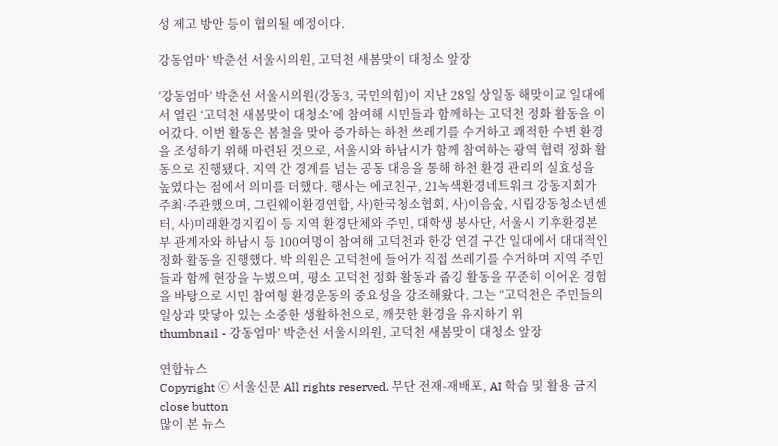성 제고 방안 등이 협의될 예정이다.

강동엄마’ 박춘선 서울시의원, 고덕천 새봄맞이 대청소 앞장

‘강동엄마’ 박춘선 서울시의원(강동3, 국민의힘)이 지난 28일 상일동 해맞이교 일대에서 열린 ‘고덕천 새봄맞이 대청소’에 참여해 시민들과 함께하는 고덕천 정화 활동을 이어갔다. 이번 활동은 봄철을 맞아 증가하는 하천 쓰레기를 수거하고 쾌적한 수변 환경을 조성하기 위해 마련된 것으로, 서울시와 하남시가 함께 참여하는 광역 협력 정화 활동으로 진행됐다. 지역 간 경계를 넘는 공동 대응을 통해 하천 환경 관리의 실효성을 높였다는 점에서 의미를 더했다. 행사는 에코친구, 21녹색환경네트워크 강동지회가 주최·주관했으며, 그린웨이환경연합, 사)한국청소협회, 사)이음숲, 시립강동청소년센터, 사)미래환경지킴이 등 지역 환경단체와 주민, 대학생 봉사단, 서울시 기후환경본부 관계자와 하남시 등 100여명이 참여해 고덕천과 한강 연결 구간 일대에서 대대적인 정화 활동을 진행했다. 박 의원은 고덕천에 들어가 직접 쓰레기를 수거하며 지역 주민들과 함께 현장을 누볐으며, 평소 고덕천 정화 활동과 줍깅 활동을 꾸준히 이어온 경험을 바탕으로 시민 참여형 환경운동의 중요성을 강조해왔다. 그는 “고덕천은 주민들의 일상과 맞닿아 있는 소중한 생활하천으로, 깨끗한 환경을 유지하기 위
thumbnail - 강동엄마’ 박춘선 서울시의원, 고덕천 새봄맞이 대청소 앞장

연합뉴스
Copyright ⓒ 서울신문 All rights reserved. 무단 전재-재배포, AI 학습 및 활용 금지
close button
많이 본 뉴스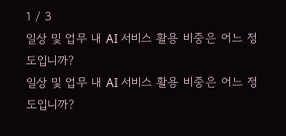1 / 3
일상 및 업무 내 AI 서비스 활용 비중은 어느 정도입니까?
일상 및 업무 내 AI 서비스 활용 비중은 어느 정도입니까?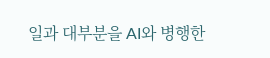일과 대부분을 AI와 병행한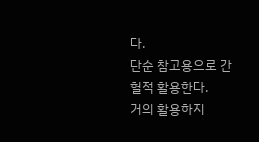다.
단순 참고용으로 간헐적 활용한다.
거의 활용하지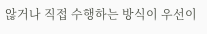않거나 직접 수행하는 방식이 우선이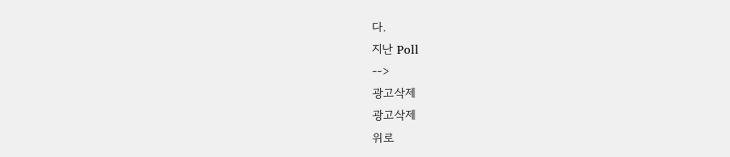다.
지난 Poll
-->
광고삭제
광고삭제
위로